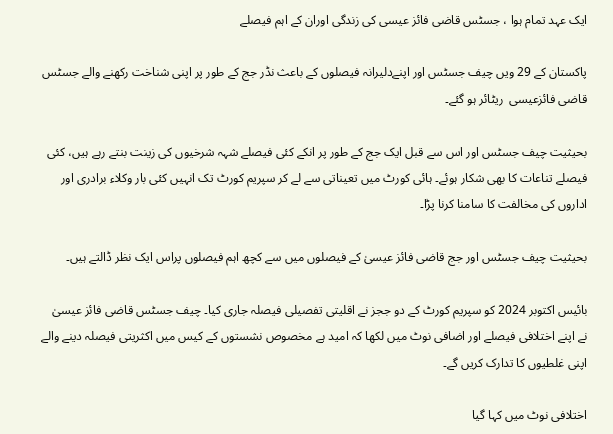ایک عہد تمام ہوا ، جسٹس قاضی فائز عیسی کی زندگی اوران کے اہم فیصلے

پاکستان کے 29 ویں چیف جسٹس اور اپنےدلیرانہ فیصلوں کے باعث نڈر جج کے طور پر اپنی شناخت رکھنے والے جسٹس قاضی فائزعیسی  ریٹائر ہو گئے۔

بحیثیت چیف جسٹس اور اس سے قبل ایک جج کے طور پر انکے کئی فیصلے شہہ شرخیوں کی زینت بنتے رہے ہیں، کئی فیصلے تناعات کا بھی شکار ہوئے۔ ہائی کورٹ میں تعیناتی سے لے کر سپریم کورٹ تک انہیں کئی بار وکلاء برادری اور اداروں کی مخالفت کا سامنا کرنا پڑا۔

بحیثیت چیف جسٹس اور جج قاضی فائز عیسیٰ کے فیصلوں میں سے کچھ اہم فیصلوں پراس ایک نظر ڈالتے ہیں۔

بائیس اکتوبر 2024 کو سپریم کورٹ کے دو ججز نے اقلیتی تفصیلی فیصلہ جاری کیا۔ چیف جسٹس قاضی فائز عیسیٰ نے اپنے اختلافی فیصلے اور اضافی نوٹ میں لکھا کہ امید ہے مخصوص نشستوں کے کیس میں اکثریتی فیصلہ دینے والے اپنی غلطیوں کا تدارک کریں گے۔

اختلافی نوٹ میں کہا گیا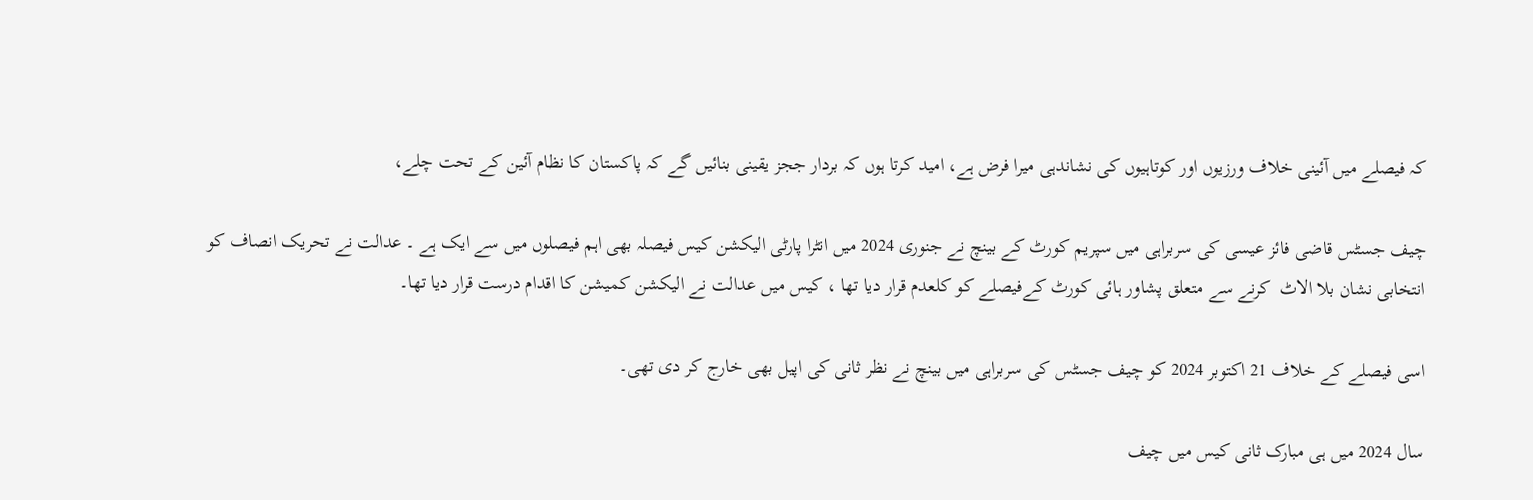کہ فیصلے میں آئینی خلاف ورزیوں اور کوتاہیوں کی نشاندہی میرا فرض ہے، امید کرتا ہوں کہ بردار ججز یقینی بنائیں گے کہ پاکستان کا نظام آئین کے تحت چلے،

چیف جسٹس قاضی فائز عیسی کی سربراہی میں سپریم کورٹ کے بینچ نے جنوری 2024 میں انٹرا پارٹی الیکشن کیس فیصلہ بھی اہم فیصلوں میں سے ایک ہے ۔ عدالت نے تحریک انصاف کو انتخابی نشان بلا الاٹ  کرنے سے متعلق پشاور ہائی کورٹ کےفیصلے کو کلعدم قرار دیا تھا ، کیس میں عدالت نے الیکشن کمیشن کا اقدام درست قرار دیا تھا۔

اسی فیصلے کے خلاف 21 اکتوبر 2024 کو چیف جسٹس کی سربراہی میں بینچ نے نظر ثانی کی اپیل بھی خارج کر دی تھی۔

سال 2024 میں ہی مبارک ثانی کیس میں چیف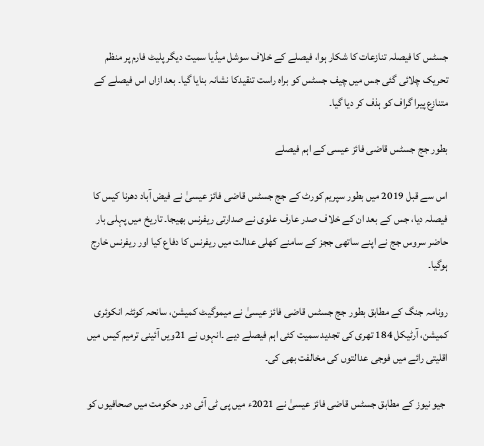جسٹس کا فیصلہ تنازعات کا شکار ہوا، فیصلے کے خلاف سوشل میڈیا سمیت دیگر پلیٹ فارم پر منظم تحریک چلائی گئی جس میں چیف جسٹس کو براہ راست تنقیدکا نشانہ بنایا گیا۔ بعد ازاں اس فیصلے کے متنازع پیرا گراف کو ہذف کر دیا گیا۔

بطور جج جسٹس قاضی فائز عیسی کے اہم فیصلے

اس سے قبل 2019 میں بطور سپریم کورٹ کے جج جسٹس قاضی فائز عیسیٰ نے فیض آباد دھرنا کیس کا فیصلہ دیا، جس کے بعد ان کے خلاف صدر عارف علوی نے صدارتی ریفرنس بھیجا۔ تاریخ میں پہلی بار حاضر سروس جج نے اپنے ساتھی ججز کے سامنے کھلی عدالت میں ریفرنس کا دفاع کیا اور ریفرنس خارج ہوگیا۔

رونامہ جنگ کے مطابق بطور جج جسٹس قاضی فائز عیسیٰ نے میموگیٹ کمیشن، سانحہ کوئٹہ انکوئری کمیشن، آرٹیکل 184 تھری کی تجدید سمیت کئی اہم فیصلے دیے ۔انہوں نے 21ویں آئینی ترمیم کیس میں اقلیتی رائے میں فوجی عدالتوں کی مخالفت بھی کی۔

 جیو نیوز کے مطابق جسٹس قاضی فائز عیسیٰ نے 2021ء میں پی ٹی آئی دور حکومت میں صحافیوں کو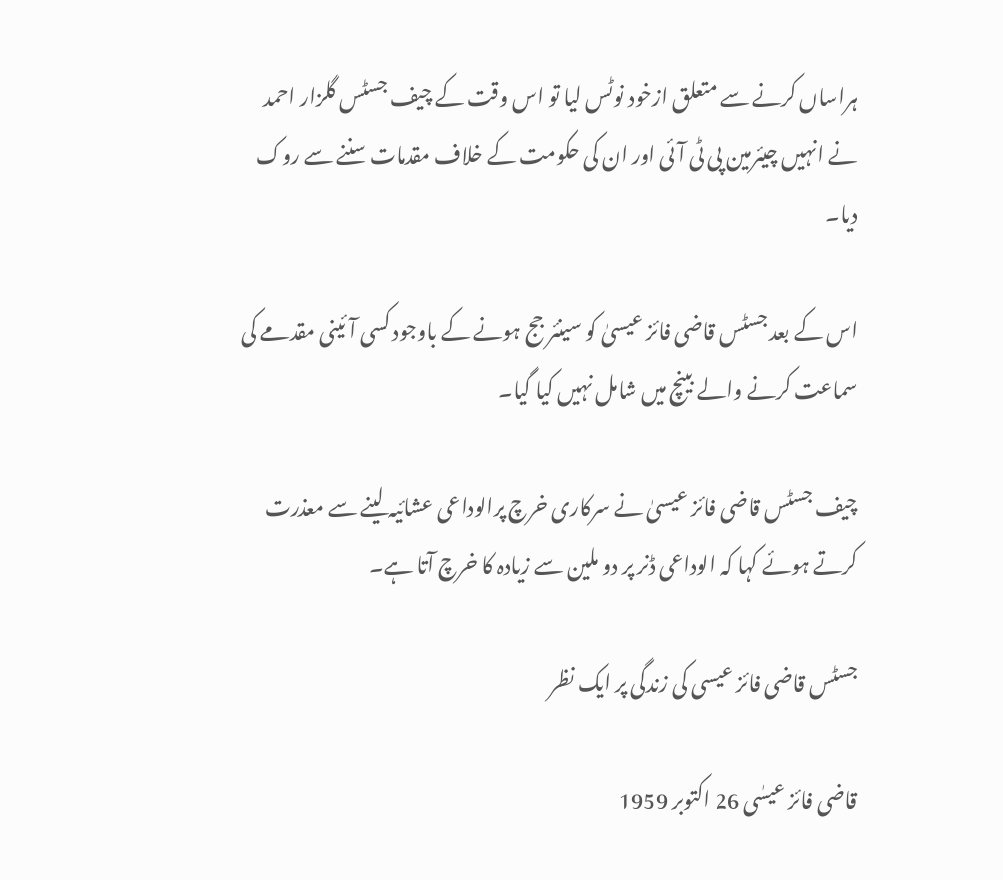ہراساں کرنے سے متعلق ازخود نوٹس لیا تو اس وقت کے چیف جسٹس گلزار احمد نے انہیں چیئرمین پی ٹی آئی اور ان کی حکومت کے خلاف مقدمات سننے سے روک دیا۔

اس کے بعد جسٹس قاضی فائز عیسیٰ کو سینئر جج ہونے کے باوجود کسی آئینی مقدمے کی سماعت کرنے والے بینچ میں شامل نہیں کیا گیا۔

چیف جسٹس قاضی فائز عیسیٰ نے سرکاری خرچ پرالوداعی عشائیہ لینے سے معذرت کرتے ہوئے کہا کہ الوداعی ڈنر پر دو ملین سے زیادہ کا خرچ آتا ہے۔

جسٹس قاضی فائز عیسی کی زندگی پر ایک نظر

قاضی فائز عیسٰی 26 اکتوبر 1959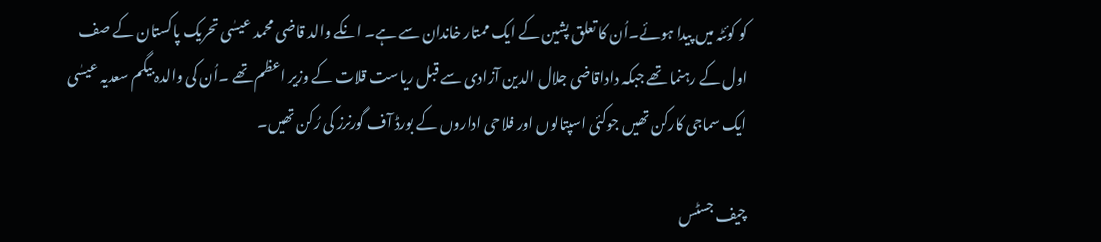کو کوئٹہ میں پیدا ہوئے۔اُن کا تعلق پشین کے ایک ممتار خاندان سے ہے۔ انکے والد قاضی محمد عیسٰی تحریک پاکستان کے صف اول کے رہنما تھے جبکہ داداقاضی جلال الدین آزادی سے قبل ریاست قلات کے وزیر اعظم تھے ۔اُن کی والدہ بیگم سعدیہ عیسٰی ایک سماجی کارکن تھیں جوکئی اسپتالوں اور فلاحی اداروں کے بورڈ آف گورنرز کی رُکن تھیں۔

چیف جسٹس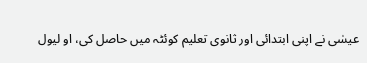عیسٰی نے اپنی ابتدائی اور ثانوی تعلیم کوئٹہ میں حاصل کی، او لیول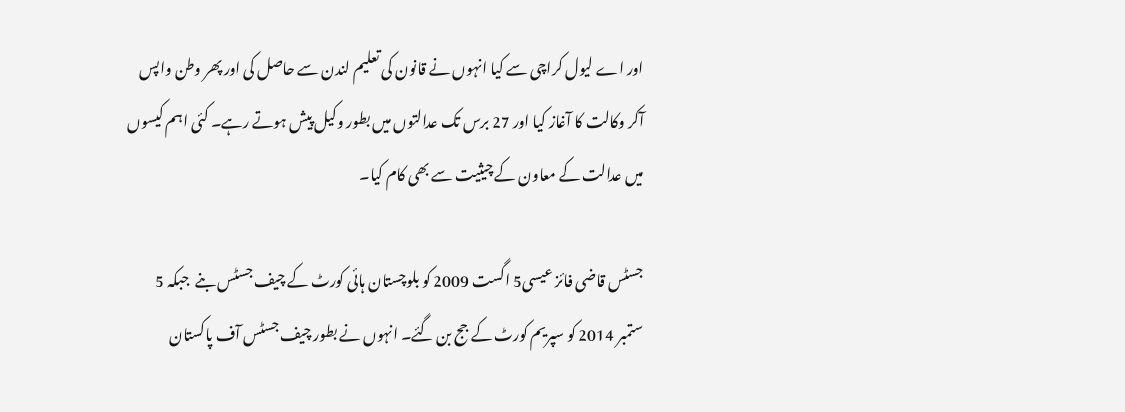اور اے لیول کراچی سے کیا انہوں نے قانون کی تعلیم لندن سے حاصل کی اور پھر وطن واپس آکر وکالت کا آغاز کیا اور 27 برس تک عدالتوں میں بطور وکیل پیش ہوتے رہے۔ کئی اہم کیسوں میں عدالت کے معاون کے چیثیت سے بھی کام کیا۔

جسٹس قاضی فائز عیسی5 اگست 2009 کو بلوچستان ہائی کورٹ کے چیف جسٹس بنے  جبکہ 5 ستمبر 2014 کو سپریم کورٹ کے جج بن گئے۔ انہوں نے بطور چیف جسٹس آف پاکستان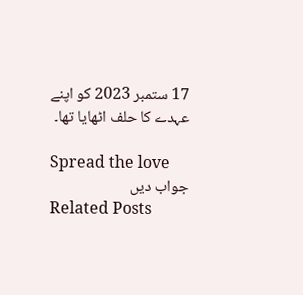17 ستمبر 2023 کو اپنے عہدے کا حلف اٹھایا تھا۔

Spread the love
جواب دیں
Related Posts